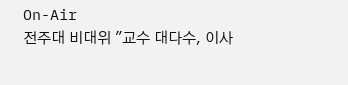On-Air
전주대 비대위 "교수 대다수, 이사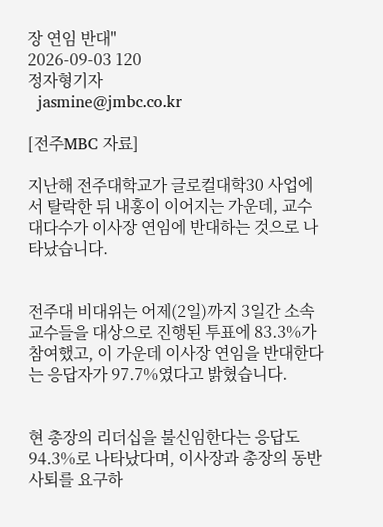장 연임 반대"
2026-09-03 120
정자형기자
  jasmine@jmbc.co.kr

[전주MBC 자료]

지난해 전주대학교가 글로컬대학30 사업에서 탈락한 뒤 내홍이 이어지는 가운데, 교수 대다수가 이사장 연임에 반대하는 것으로 나타났습니다.


전주대 비대위는 어제(2일)까지 3일간 소속 교수들을 대상으로 진행된 투표에 83.3%가 참여했고, 이 가운데 이사장 연임을 반대한다는 응답자가 97.7%였다고 밝혔습니다.


현 총장의 리더십을 불신임한다는 응답도 94.3%로 나타났다며, 이사장과 총장의 동반 사퇴를 요구하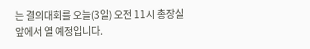는 결의대회를 오늘(3일) 오전 11시 총장실 앞에서 열 예정입니다.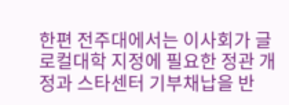한편 전주대에서는 이사회가 글로컬대학 지정에 필요한 정관 개정과 스타센터 기부채납을 반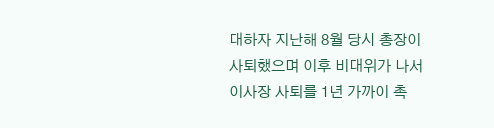대하자 지난해 8월 당시 총장이 사퇴했으며 이후 비대위가 나서 이사장 사퇴를 1년 가까이 촉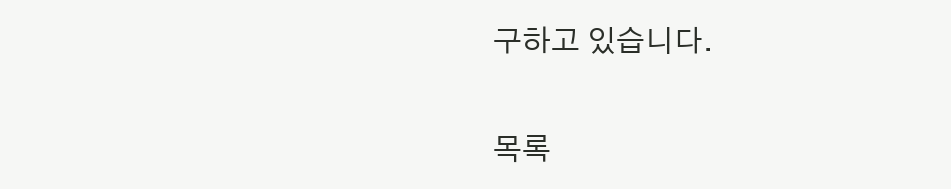구하고 있습니다.

목록